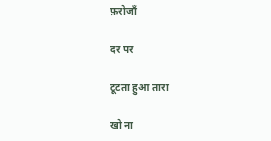फ़रोजाँ

दर पर

टूटता हुआ तारा

खो ना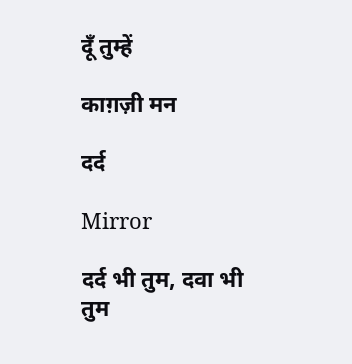दूँ तुम्हें

काग़ज़ी मन

दर्द

Mirror

दर्द भी तुम, दवा भी तुम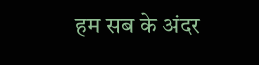हम सब के अंदर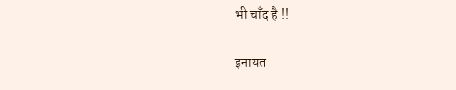भी चाँद है !!

इनायत